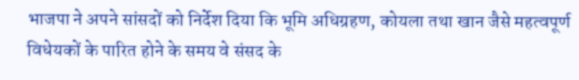भाजपा ने अपने सांसदों को निर्देश दिया कि भूमि अधिग्रहण, कोयला तथा खान जैसे महत्वपूर्ण विधेयकों के पारित होने के समय वे संसद के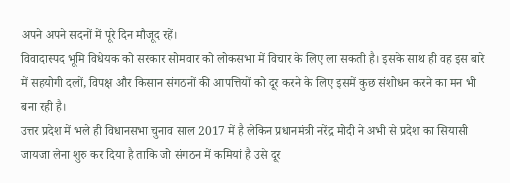अपने अपने सदनों में पूरे दिन मौजूद रहें।
विवादास्पद भूमि विधेयक को सरकार सोमवार को लोकसभा में विचार के लिए ला सकती है। इसके साथ ही वह इस बारे में सहयोगी दलों, विपक्ष और किसान संगठनों की आपत्तियों को दूर करने के लिए इसमें कुछ संशोधन करने का मन भी बना रही है।
उत्तर प्रदेश में भले ही विधानसभा चुनाव साल 2017 में है लेकिन प्रधानमंत्री नरेंद्र मोदी ने अभी से प्रदेश का सियासी जायजा लेना शुरु कर दिया है ताकि जो संगठन में कमियां है उसे दूर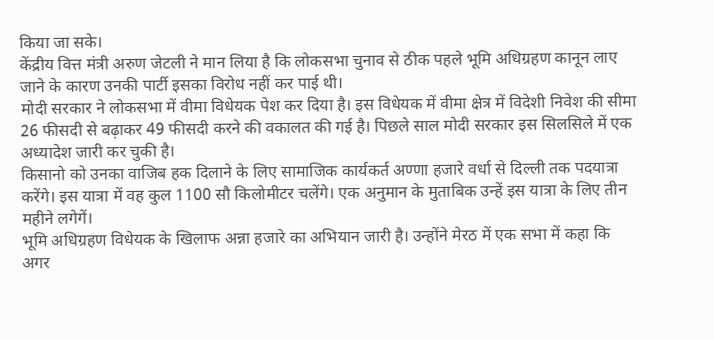किया जा सके।
केंद्रीय वित्त मंत्री अरुण जेटली ने मान लिया है कि लोकसभा चुनाव से ठीक पहले भूमि अधिग्रहण कानून लाए जाने के कारण उनकी पार्टी इसका विरोध नहीं कर पाई थी।
मोदी सरकार ने लोकसभा में वीमा विधेयक पेश कर दिया है। इस विधेयक में वीमा क्षेत्र में विदेशी निवेश की सीमा 26 फीसदी से बढ़ाकर 49 फीसदी करने की वकालत की गई है। पिछले साल मोदी सरकार इस सिलसिले में एक अध्यादेश जारी कर चुकी है।
किसानो को उनका वाजिब हक दिलाने के लिए सामाजिक कार्यकर्त अण्णा हजारे वर्धा से दिल्ली तक पदयात्रा करेंगे। इस यात्रा में वह कुल 1100 सौ किलोमीटर चलेंगे। एक अनुमान के मुताबिक उन्हें इस यात्रा के लिए तीन महीने लगेगें।
भूमि अधिग्रहण विधेयक के खिलाफ अन्ना हजारे का अभियान जारी है। उन्होंने मेरठ में एक सभा में कहा कि अगर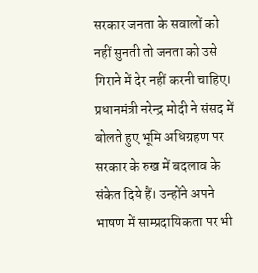सरकार जनता के सवालों को नहीं सुनती तो जनता को उसे गिराने में देर नहीं करनी चाहिए।
प्रधानमंत्री नरेन्द्र मोदी ने संसद में बोलते हुए भूमि अधिग्रहण पर सरकार के रुख में बदलाव के संकेत दिये हैं। उन्होंने अपने भाषण में साम्प्रदायिकता पर भी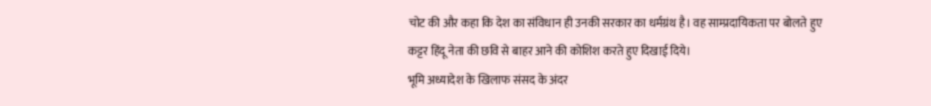चोट की और कहा कि देश का संविधान ही उनकी सरकार का धर्मग्रंथ है। वह साम्प्रदायिकता पर बोलते हुए कट्टर हिंदू नेता की छवि से बाहर आने की कोशिश करते हुए दिखाई दिये।
भूमि अध्यादेश के खिलाफ संसद के अंदर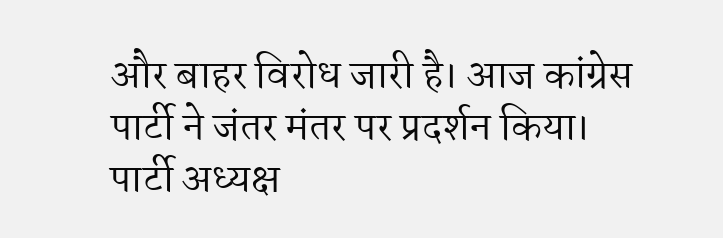और बाहर विरोध जारी है। आज कांग्रेस पार्टी ने जंतर मंतर पर प्रदर्शन किया। पार्टी अध्यक्ष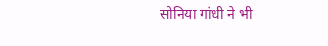सोनिया गांधी ने भी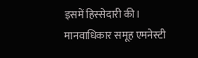इसमें हिस्सेदारी की।
मानवाधिकार समूह एमनेस्टी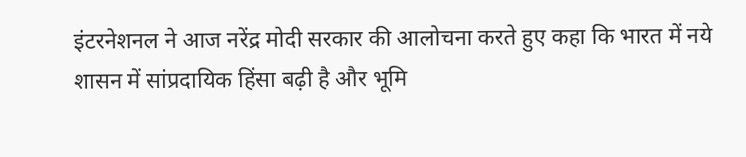इंटरनेशनल ने आज नरेंद्र मोदी सरकार की आलोचना करते हुए कहा कि भारत में नये शासन में सांप्रदायिक हिंसा बढ़ी है और भूमि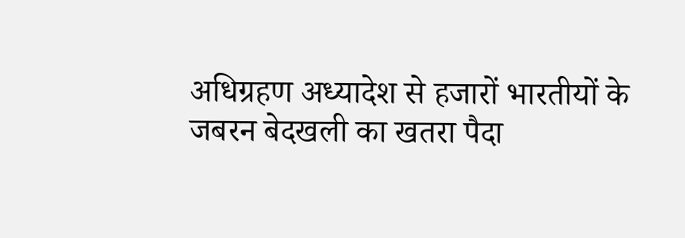अधिग्रहण अध्यादेश से हजारों भारतीयों के जबरन बेदखली का खतरा पैदा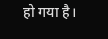हो गया है।